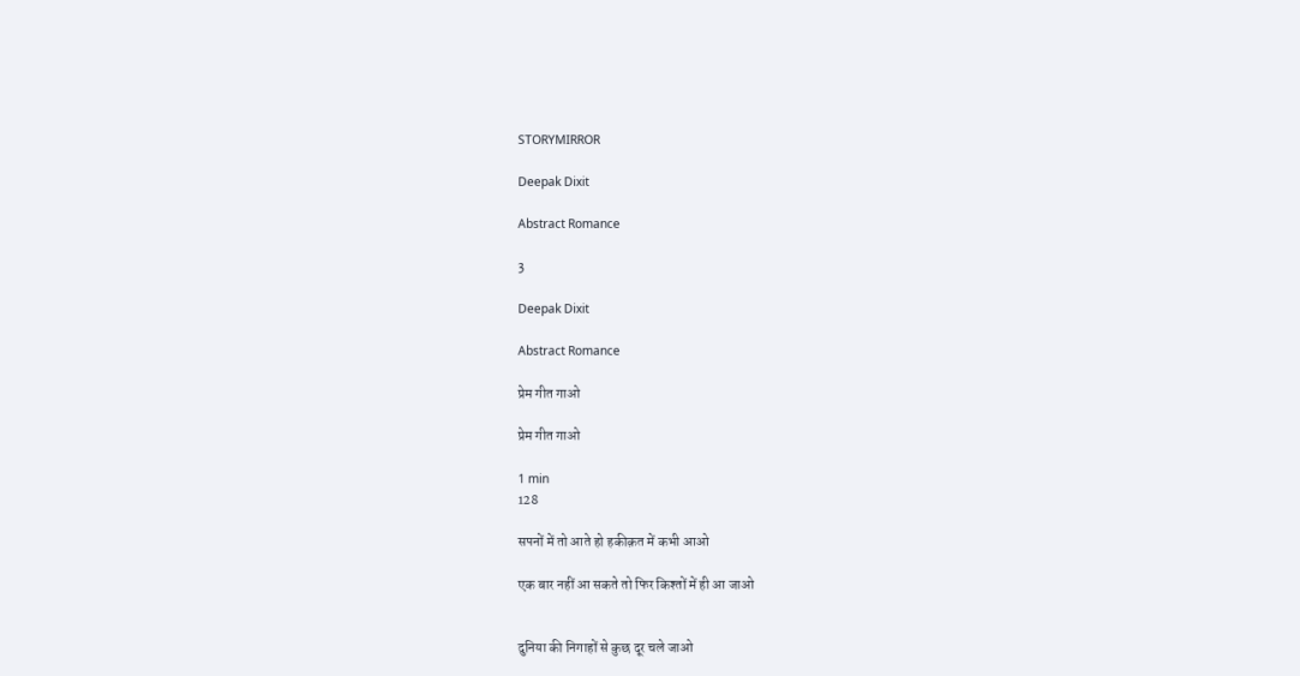STORYMIRROR

Deepak Dixit

Abstract Romance

3

Deepak Dixit

Abstract Romance

प्रेम गीत गाओ

प्रेम गीत गाओ

1 min
128

सपनों में तो आते हो हकीक़त में कभी आओ

एक बार नहीं आ सकते तो फिर किश्तों में ही आ जाओ


दुनिया की निगाहों से कुछ दूर चले जाओ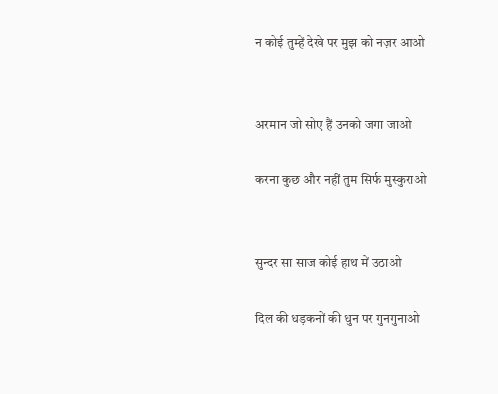न कोई तुम्हें देखे पर मुझ को नज़र आओ


अरमान जो सोए हैं उनको जगा जाओ

करना कुछ और नहीं तुम सिर्फ मुस्कुराओ


सुन्दर सा साज कोई हाथ में उठाओ

दिल की धड़कनों की धुन पर गुनगुनाओ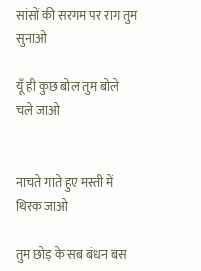सांसों की सरगम पर राग तुम सुनाओ

यूँ ही कुछ बोल तुम बोले चले जाओ


नाचते गाते हुए मस्ती में थिरक जाओ

तुम छोड़ के सब बंधन बस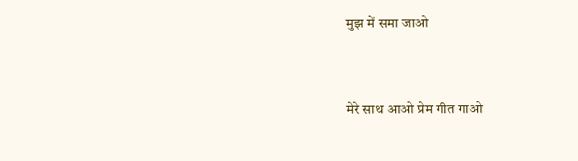मुझ में समा जाओ


मेरे साथ आओ प्रेम गीत गाओ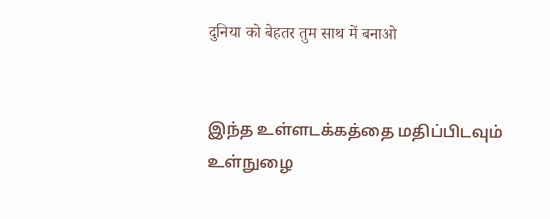दुनिया को बेहतर तुम साथ में बनाओ


இந்த உள்ளடக்கத்தை மதிப்பிடவும்
உள்நுழை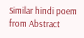Similar hindi poem from Abstract